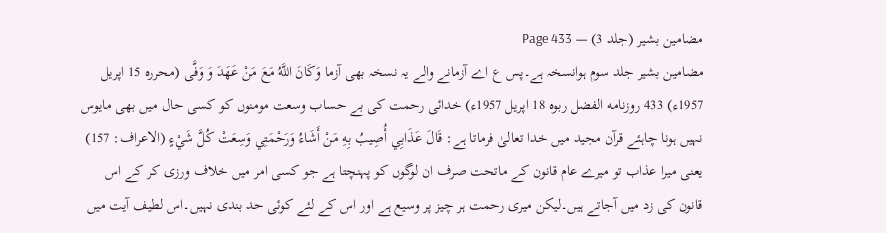مضامین بشیر (جلد 3) — Page 433
مضامین بشیر جلد سوم ہوانسخہ ہے۔پس ع اے آزمانے والے یہ نسخہ بھی آزما وَكَانَ اللَّهُ مَعَ مَنْ عَهَدَ وَ وَفَّى (محررہ 15 اپریل 1957ء) 433 روزنامه الفضل ربوہ 18 اپریل 1957ء) خدائی رحمت کی بے حساب وسعت مومنوں کو کسی حال میں بھی مایوس نہیں ہونا چاہئے قرآن مجید میں خدا تعالیٰ فرماتا ہے: قَالَ عَذَابِي أُصِيبُ بِهِ مَنْ أَشَاءُ وَرَحْمَتِي وَسِعَتْ كُلَّ شَيْءٍ (الاعراف: 157) یعنی میرا عذاب تو میرے عام قانون کے ماتحت صرف ان لوگوں کو پہنچتا ہے جو کسی امر میں خلاف ورزی کر کے اس قانون کی زد میں آجاتے ہیں۔لیکن میری رحمت ہر چیز پر وسیع ہے اور اس کے لئے کوئی حد بندی نہیں۔اس لطیف آیت میں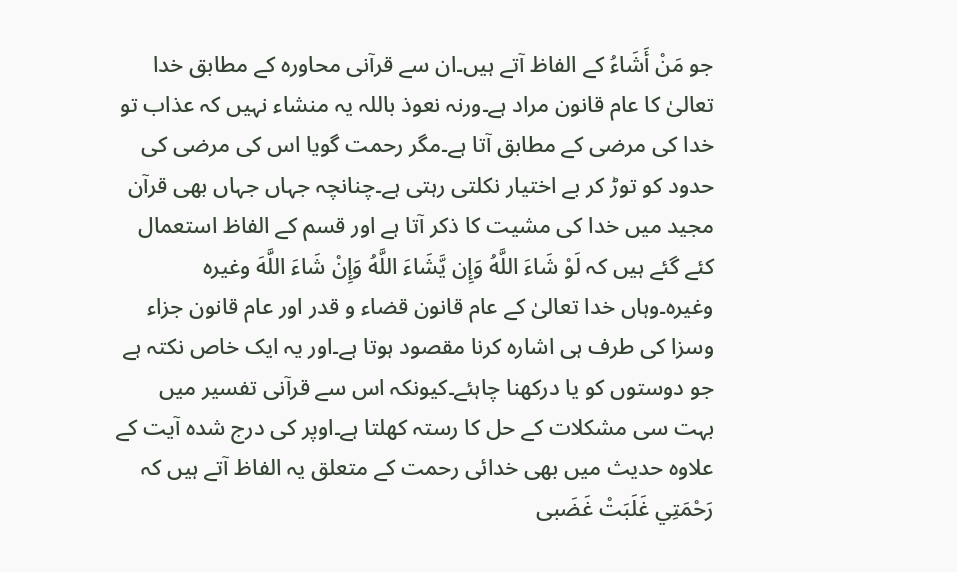جو مَنْ أَشَاءُ کے الفاظ آتے ہیں۔ان سے قرآنی محاورہ کے مطابق خدا تعالیٰ کا عام قانون مراد ہے۔ورنہ نعوذ باللہ یہ منشاء نہیں کہ عذاب تو خدا کی مرضی کے مطابق آتا ہے۔مگر رحمت گویا اس کی مرضی کی حدود کو توڑ کر بے اختیار نکلتی رہتی ہے۔چنانچہ جہاں جہاں بھی قرآن مجید میں خدا کی مشیت کا ذکر آتا ہے اور قسم کے الفاظ استعمال کئے گئے ہیں کہ لَوْ شَاءَ اللَّهُ وَإِن يَّشَاءَ اللَّهُ وَإِنْ شَاءَ اللَّهَ وغیرہ وغیرہ۔وہاں خدا تعالیٰ کے عام قانون قضاء و قدر اور عام قانون جزاء وسزا کی طرف ہی اشارہ کرنا مقصود ہوتا ہے۔اور یہ ایک خاص نکتہ ہے جو دوستوں کو یا درکھنا چاہئے۔کیونکہ اس سے قرآنی تفسیر میں بہت سی مشکلات کے حل کا رستہ کھلتا ہے۔اوپر کی درج شدہ آیت کے علاوہ حدیث میں بھی خدائی رحمت کے متعلق یہ الفاظ آتے ہیں کہ رَحْمَتِي غَلَبَتْ غَضَبی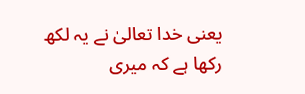یعنی خدا تعالیٰ نے یہ لکھ رکھا ہے کہ میری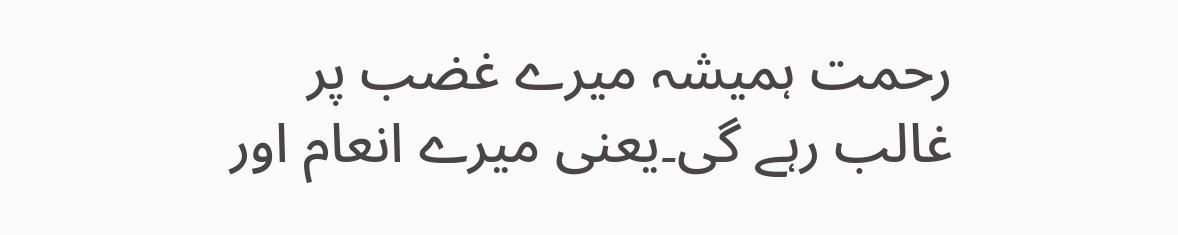رحمت ہمیشہ میرے غضب پر غالب رہے گی۔یعنی میرے انعام اور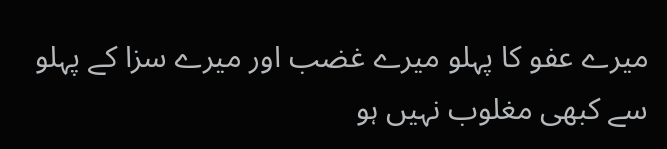میرے عفو کا پہلو میرے غضب اور میرے سزا کے پہلو سے کبھی مغلوب نہیں ہو